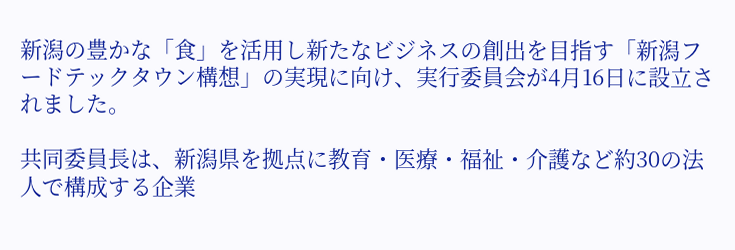新潟の豊かな「食」を活用し新たなビジネスの創出を目指す「新潟フードテックタウン構想」の実現に向け、実行委員会が4月16日に設立されました。

共同委員長は、新潟県を拠点に教育・医療・福祉・介護など約30の法人で構成する企業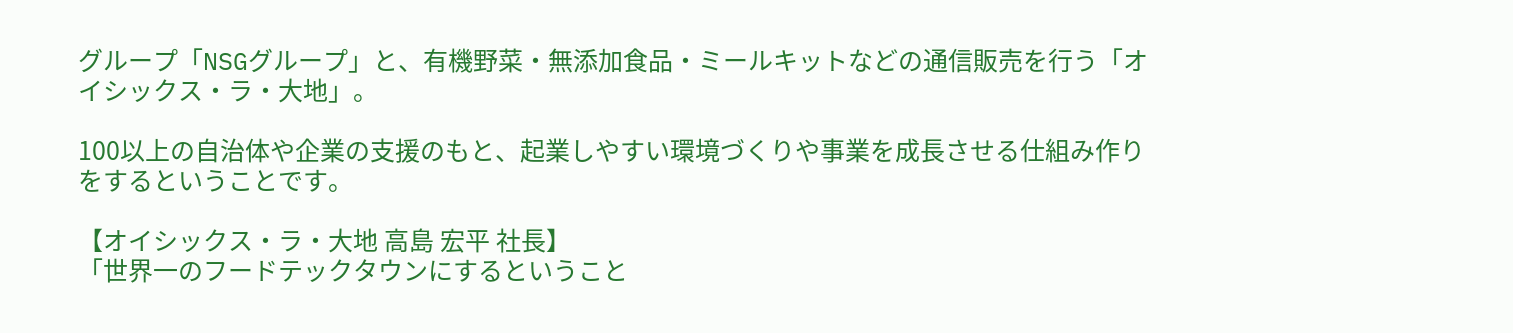グループ「NSGグループ」と、有機野菜・無添加食品・ミールキットなどの通信販売を行う「オイシックス・ラ・大地」。

100以上の自治体や企業の支援のもと、起業しやすい環境づくりや事業を成長させる仕組み作りをするということです。

【オイシックス・ラ・大地 高島 宏平 社長】
「世界一のフードテックタウンにするということ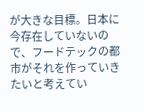が大きな目標。日本に今存在していないので、フードテックの都市がそれを作っていきたいと考えてい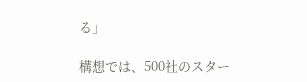る」

構想では、500社のスター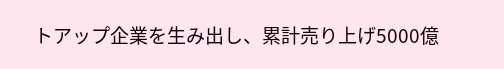トアップ企業を生み出し、累計売り上げ5000億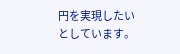円を実現したいとしています。